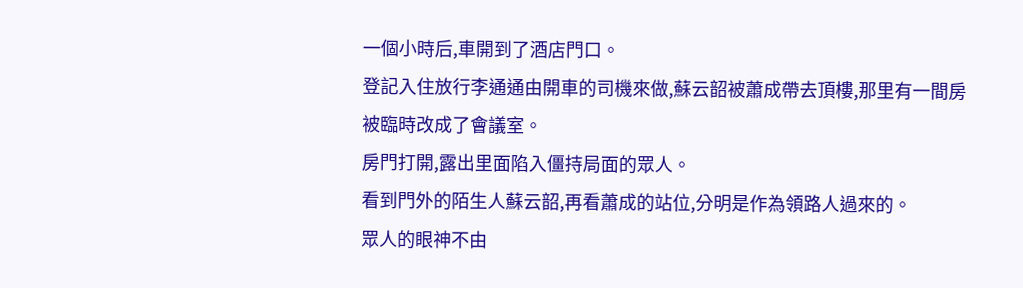一個小時后,車開到了酒店門口。
登記入住放行李通通由開車的司機來做,蘇云韶被蕭成帶去頂樓,那里有一間房被臨時改成了會議室。
房門打開,露出里面陷入僵持局面的眾人。
看到門外的陌生人蘇云韶,再看蕭成的站位,分明是作為領路人過來的。
眾人的眼神不由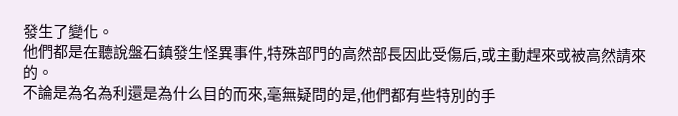發生了變化。
他們都是在聽說盤石鎮發生怪異事件,特殊部門的高然部長因此受傷后,或主動趕來或被高然請來的。
不論是為名為利還是為什么目的而來,毫無疑問的是,他們都有些特別的手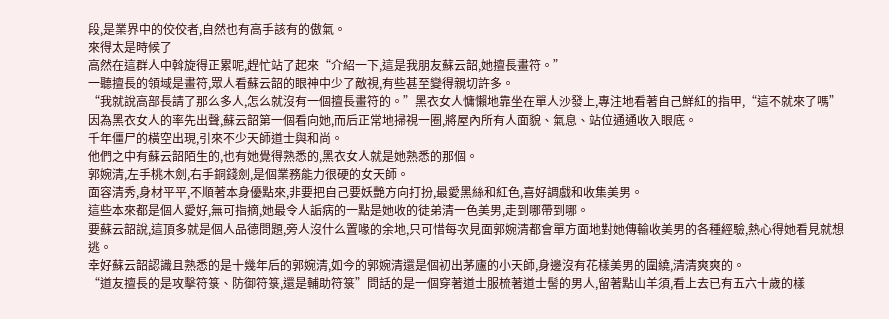段,是業界中的佼佼者,自然也有高手該有的傲氣。
來得太是時候了
高然在這群人中斡旋得正累呢,趕忙站了起來“介紹一下,這是我朋友蘇云韶,她擅長畫符。”
一聽擅長的領域是畫符,眾人看蘇云韶的眼神中少了敵視,有些甚至變得親切許多。
“我就說高部長請了那么多人,怎么就沒有一個擅長畫符的。”黑衣女人慵懶地靠坐在單人沙發上,專注地看著自己鮮紅的指甲,“這不就來了嗎”
因為黑衣女人的率先出聲,蘇云韶第一個看向她,而后正常地掃視一圈,將屋內所有人面貌、氣息、站位通通收入眼底。
千年僵尸的橫空出現,引來不少天師道士與和尚。
他們之中有蘇云韶陌生的,也有她覺得熟悉的,黑衣女人就是她熟悉的那個。
郭婉清,左手桃木劍,右手銅錢劍,是個業務能力很硬的女天師。
面容清秀,身材平平,不順著本身優點來,非要把自己要妖艷方向打扮,最愛黑絲和紅色,喜好調戲和收集美男。
這些本來都是個人愛好,無可指摘,她最令人詬病的一點是她收的徒弟清一色美男,走到哪帶到哪。
要蘇云韶說,這頂多就是個人品德問題,旁人沒什么置喙的余地,只可惜每次見面郭婉清都會單方面地對她傳輸收美男的各種經驗,熱心得她看見就想逃。
幸好蘇云韶認識且熟悉的是十幾年后的郭婉清,如今的郭婉清還是個初出茅廬的小天師,身邊沒有花樣美男的圍繞,清清爽爽的。
“道友擅長的是攻擊符箓、防御符箓,還是輔助符箓”問話的是一個穿著道士服梳著道士髻的男人,留著點山羊須,看上去已有五六十歲的樣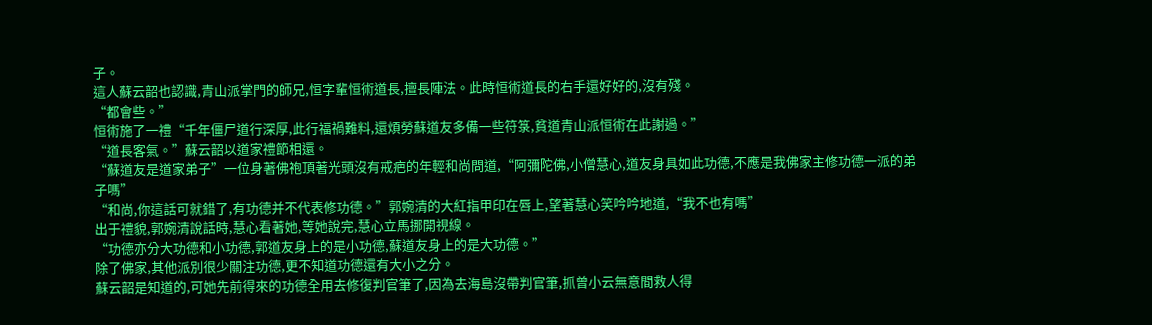子。
這人蘇云韶也認識,青山派掌門的師兄,恒字輩恒術道長,擅長陣法。此時恒術道長的右手還好好的,沒有殘。
“都會些。”
恒術施了一禮“千年僵尸道行深厚,此行福禍難料,還煩勞蘇道友多備一些符箓,貧道青山派恒術在此謝過。”
“道長客氣。”蘇云韶以道家禮節相還。
“蘇道友是道家弟子”一位身著佛袍頂著光頭沒有戒疤的年輕和尚問道,“阿彌陀佛,小僧慧心,道友身具如此功德,不應是我佛家主修功德一派的弟子嗎”
“和尚,你這話可就錯了,有功德并不代表修功德。”郭婉清的大紅指甲印在唇上,望著慧心笑吟吟地道,“我不也有嗎”
出于禮貌,郭婉清說話時,慧心看著她,等她說完,慧心立馬挪開視線。
“功德亦分大功德和小功德,郭道友身上的是小功德,蘇道友身上的是大功德。”
除了佛家,其他派別很少關注功德,更不知道功德還有大小之分。
蘇云韶是知道的,可她先前得來的功德全用去修復判官筆了,因為去海島沒帶判官筆,抓曾小云無意間救人得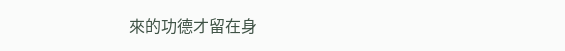來的功德才留在身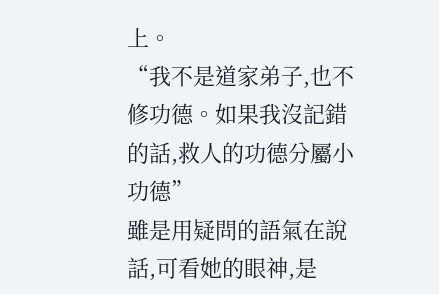上。
“我不是道家弟子,也不修功德。如果我沒記錯的話,救人的功德分屬小功德”
雖是用疑問的語氣在說話,可看她的眼神,是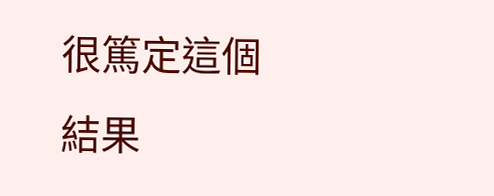很篤定這個結果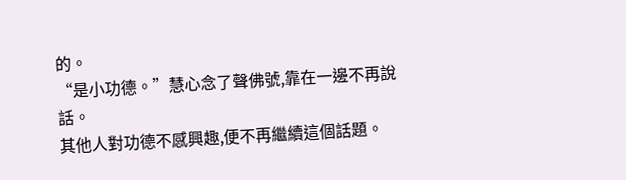的。
“是小功德。”慧心念了聲佛號,靠在一邊不再說話。
其他人對功德不感興趣,便不再繼續這個話題。